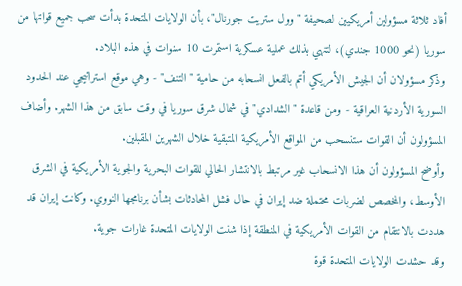أفاد ثلاثة مسؤولين أمريكيين لصحيفة "وول ستريت جورنال"، بأن الولايات المتحدة بدأت سحب جميع قواتها من سوريا (نحو 1000 جندي)، لتنهي بذلك عملية عسكرية استمرت 10 سنوات في هذه البلاد.
وذكر مسؤولان أن الجيش الأمريكي أتم بالفعل انسحابه من حامية "التنف" - وهي موقع استراتيجي عند الحدود السورية الأردنية العراقية - ومن قاعدة "الشدادي" في شمال شرق سوريا في وقت سابق من هذا الشهر. وأضاف المسؤولون أن القوات ستنسحب من المواقع الأمريكية المتبقية خلال الشهرين المقبلين.
وأوضح المسؤولون أن هذا الانسحاب غير مرتبط بالانتشار الحالي للقوات البحرية والجوية الأمريكية في الشرق الأوسط، والمخصص لضربات محتملة ضد إيران في حال فشل المحادثات بشأن برنامجها النووي. وكانت إيران قد هددت بالانتقام من القوات الأمريكية في المنطقة إذا شنت الولايات المتحدة غارات جوية.
وقد حشدت الولايات المتحدة قوة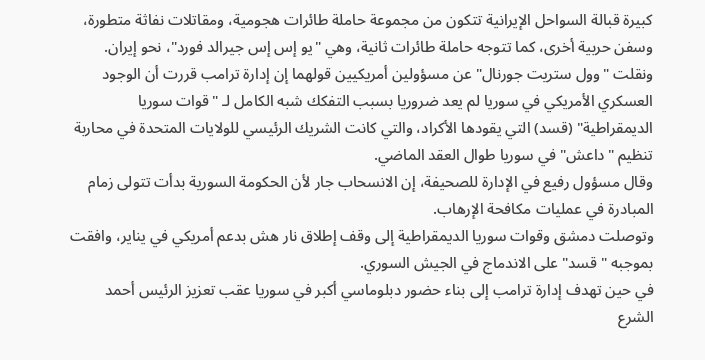كبيرة قبالة السواحل الإيرانية تتكون من مجموعة حاملة طائرات هجومية، ومقاتلات نفاثة متطورة، وسفن حربية أخرى، كما تتوجه حاملة طائرات ثانية، وهي "يو إس إس جيرالد فورد"، نحو إيران.
ونقلت "وول ستريت جورنال" عن مسؤولين أمريكيين قولهما إن إدارة ترامب قررت أن الوجود العسكري الأمريكي في سوريا لم يعد ضروريا بسبب التفكك شبه الكامل لـ "قوات سوريا الديمقراطية" (قسد) التي يقودها الأكراد، والتي كانت الشريك الرئيسي للولايات المتحدة في محاربة تنظيم "داعش" في سوريا طوال العقد الماضي.
وقال مسؤول رفيع في الإدارة للصحيفة، إن الانسحاب جار لأن الحكومة السورية بدأت تتولى زمام المبادرة في عمليات مكافحة الإرهاب.
وتوصلت دمشق وقوات سوريا الديمقراطية إلى وقف إطلاق نار هش بدعم أمريكي في يناير، وافقت بموجبه "قسد" على الاندماج في الجيش السوري.
في حين تهدف إدارة ترامب إلى بناء حضور دبلوماسي أكبر في سوريا عقب تعزيز الرئيس أحمد الشرع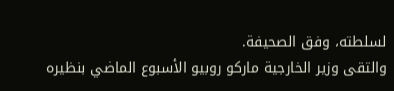لسلطته، وفق الصحيفة.
والتقى وزير الخارجية ماركو روبيو الأسبوع الماضي بنظيره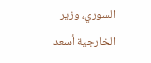السوري، وزير الخارجية أسعد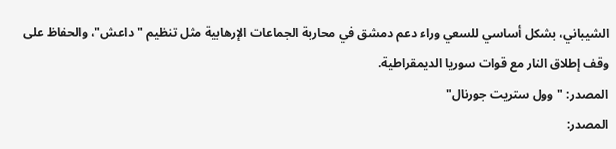الشيباني، بشكل أساسي للسعي وراء دعم دمشق في محاربة الجماعات الإرهابية مثل تنظيم "داعش"، والحفاظ على وقف إطلاق النار مع قوات سوريا الديمقراطية.
المصدر: "وول ستريت جورنال"
المصدر: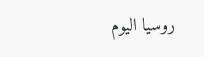روسيا اليوم